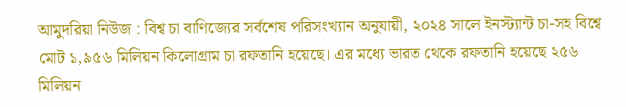আমুদরিয়া নিউজ : বিশ্ব চা বাণিজ্যের সর্বশেষ পরিসংখ্যান অনুযায়ী, ২০২৪ সালে ইনস্ট্যান্ট চা-সহ বিশ্বে মোট ১,৯৫৬ মিলিয়ন কিলোগ্রাম চা রফতানি হয়েছে। এর মধ্যে ভারত থেকে রফতানি হয়েছে ২৫৬ মিলিয়ন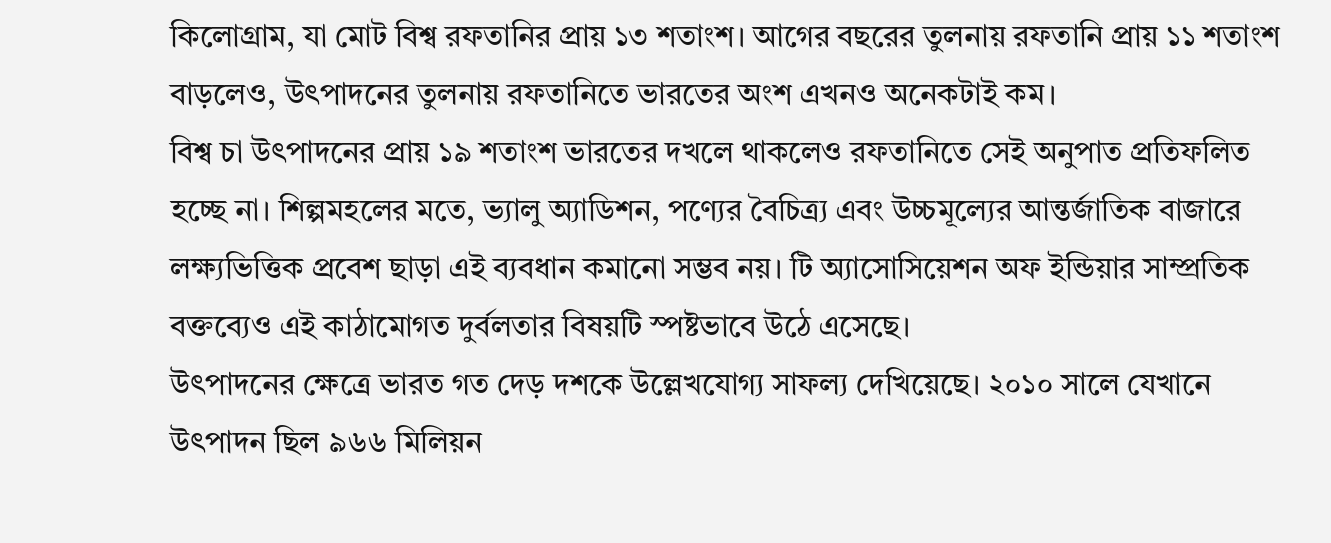কিলোগ্রাম, যা মোট বিশ্ব রফতানির প্রায় ১৩ শতাংশ। আগের বছরের তুলনায় রফতানি প্রায় ১১ শতাংশ বাড়লেও, উৎপাদনের তুলনায় রফতানিতে ভারতের অংশ এখনও অনেকটাই কম।
বিশ্ব চা উৎপাদনের প্রায় ১৯ শতাংশ ভারতের দখলে থাকলেও রফতানিতে সেই অনুপাত প্রতিফলিত হচ্ছে না। শিল্পমহলের মতে, ভ্যালু অ্যাডিশন, পণ্যের বৈচিত্র্য এবং উচ্চমূল্যের আন্তর্জাতিক বাজারে লক্ষ্যভিত্তিক প্রবেশ ছাড়া এই ব্যবধান কমানো সম্ভব নয়। টি অ্যাসোসিয়েশন অফ ইন্ডিয়ার সাম্প্রতিক বক্তব্যেও এই কাঠামোগত দুর্বলতার বিষয়টি স্পষ্টভাবে উঠে এসেছে।
উৎপাদনের ক্ষেত্রে ভারত গত দেড় দশকে উল্লেখযোগ্য সাফল্য দেখিয়েছে। ২০১০ সালে যেখানে উৎপাদন ছিল ৯৬৬ মিলিয়ন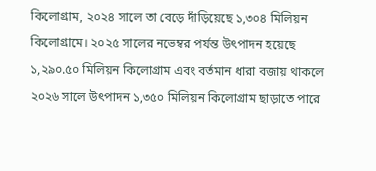কিলোগ্রাম, ২০২৪ সালে তা বেড়ে দাঁড়িয়েছে ১,৩০৪ মিলিয়ন কিলোগ্রামে। ২০২৫ সালের নভেম্বর পর্যন্ত উৎপাদন হয়েছে ১,২৯০.৫০ মিলিয়ন কিলোগ্রাম এবং বর্তমান ধারা বজায় থাকলে ২০২৬ সালে উৎপাদন ১,৩৫০ মিলিয়ন কিলোগ্রাম ছাড়াতে পারে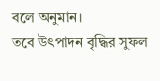বলে অনুমান।
তবে উৎপাদন বৃদ্ধির সুফল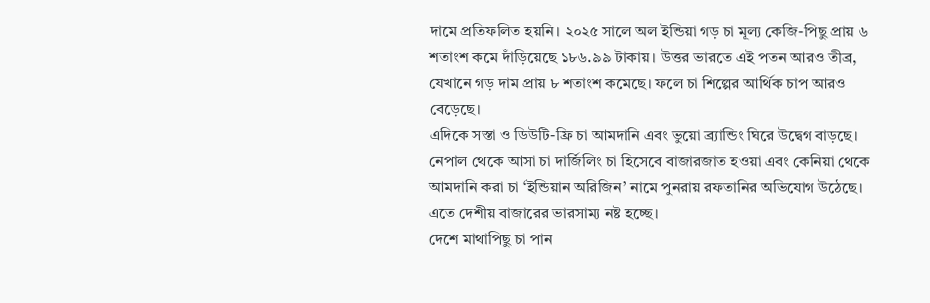দামে প্রতিফলিত হয়নি। ২০২৫ সালে অল ইন্ডিয়া গড় চা মূল্য কেজি-পিছু প্রায় ৬ শতাংশ কমে দাঁড়িয়েছে ১৮৬.৯৯ টাকায়। উত্তর ভারতে এই পতন আরও তীব্র, যেখানে গড় দাম প্রায় ৮ শতাংশ কমেছে। ফলে চা শিল্পের আর্থিক চাপ আরও বেড়েছে।
এদিকে সস্তা ও ডিউটি-ফ্রি চা আমদানি এবং ভুয়ো ব্র্যান্ডিং ঘিরে উদ্বেগ বাড়ছে। নেপাল থেকে আসা চা দার্জিলিং চা হিসেবে বাজারজাত হওয়া এবং কেনিয়া থেকে আমদানি করা চা ‘ইন্ডিয়ান অরিজিন’ নামে পুনরায় রফতানির অভিযোগ উঠেছে। এতে দেশীয় বাজারের ভারসাম্য নষ্ট হচ্ছে।
দেশে মাথাপিছু চা পান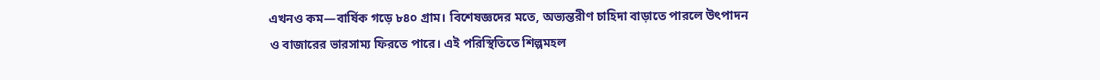এখনও কম—বার্ষিক গড়ে ৮৪০ গ্রাম। বিশেষজ্ঞদের মতে, অভ্যন্তরীণ চাহিদা বাড়াতে পারলে উৎপাদন ও বাজারের ভারসাম্য ফিরতে পারে। এই পরিস্থিতিতে শিল্পমহল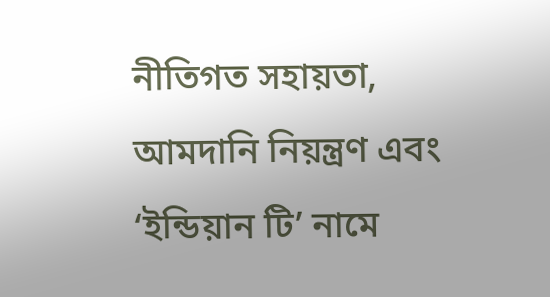নীতিগত সহায়তা, আমদানি নিয়ন্ত্রণ এবং ‘ইন্ডিয়ান টি’ নামে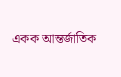একক আন্তর্জাতিক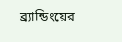ব্র্যান্ডিংয়ের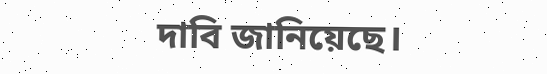দাবি জানিয়েছে।